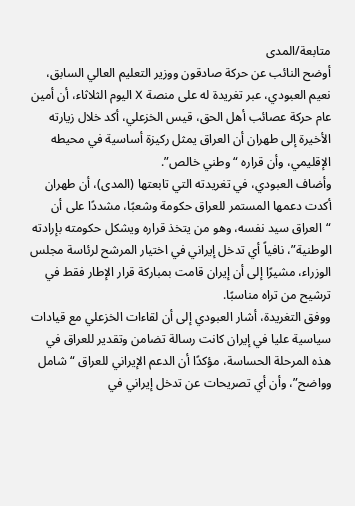متابعة/المدى
أوضح النائب عن حركة صادقون ووزير التعليم العالي السابق، نعيم العبودي، عبر تغريدة له على منصة X اليوم الثلاثاء، أن أمين عام حركة عصائب أهل الحق، قيس الخزعلي، أكد خلال زيارته الأخيرة إلى طهران أن العراق يمثل ركيزة أساسية في محيطه الإقليمي، وأن قراره “وطني خالص”.
وأضاف العبودي، في تغريدته التي تابعتها (المدى)، أن طهران أكدت دعمها المستمر للعراق حكومة وشعبًا، مشددًا على أن “العراق سيد نفسه، وهو من يتخذ قراره ويشكل حكومته بإرادته الوطنية”، نافياً أي تدخل إيراني في اختيار المرشح لرئاسة مجلس الوزراء، مشيرًا إلى أن إيران قامت بمباركة قرار الإطار فقط في ترشيح من تراه مناسبًا.
ووفق التغريدة، أشار العبودي إلى أن لقاءات الخزعلي مع قيادات سياسية عليا في إيران كانت رسالة تضامن وتقدير للعراق في هذه المرحلة الحساسة، مؤكدًا أن الدعم الإيراني للعراق “شامل وواضح”، وأن أي تصريحات عن تدخل إيراني في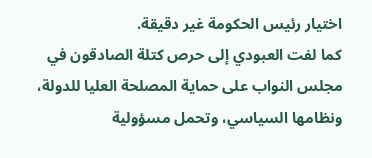اختيار رئيس الحكومة غير دقيقة.
كما لفت العبودي إلى حرص كتلة الصادقون في مجلس النواب على حماية المصلحة العليا للدولة، ونظامها السياسي، وتحمل مسؤولية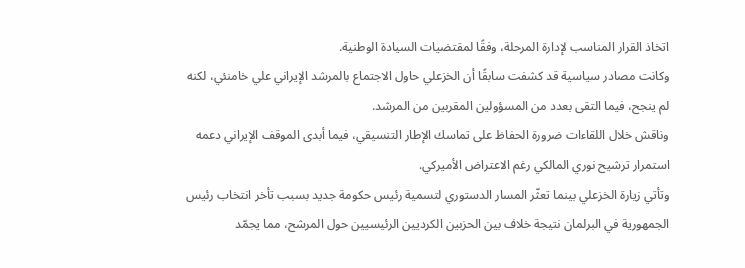اتخاذ القرار المناسب لإدارة المرحلة، وفقًا لمقتضيات السيادة الوطنية.
وكانت مصادر سياسية قد كشفت سابقًا أن الخزعلي حاول الاجتماع بالمرشد الإيراني علي خامنئي، لكنه لم ينجح، فيما التقى بعدد من المسؤولين المقربين من المرشد.
وناقش خلال اللقاءات ضرورة الحفاظ على تماسك الإطار التنسيقي، فيما أبدى الموقف الإيراني دعمه استمرار ترشيح نوري المالكي رغم الاعتراض الأميركي.
وتأتي زيارة الخزعلي بينما تعثّر المسار الدستوري لتسمية رئيس حكومة جديد بسبب تأخر انتخاب رئيس الجمهورية في البرلمان نتيجة خلاف بين الحزبين الكرديين الرئيسيين حول المرشح، مما يجمّد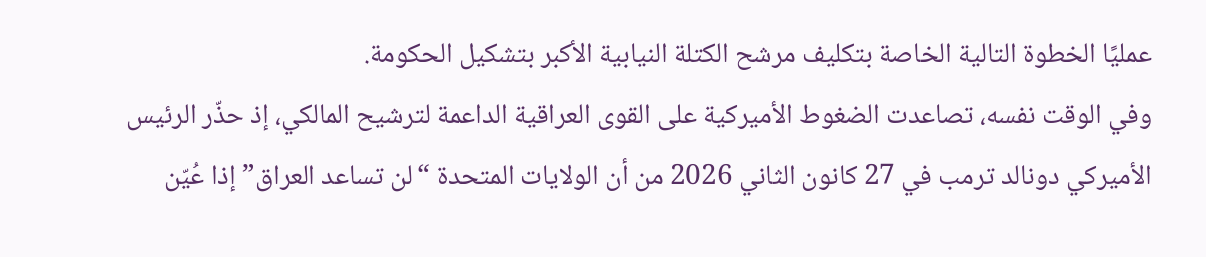عمليًا الخطوة التالية الخاصة بتكليف مرشح الكتلة النيابية الأكبر بتشكيل الحكومة.
وفي الوقت نفسه، تصاعدت الضغوط الأميركية على القوى العراقية الداعمة لترشيح المالكي، إذ حذّر الرئيس الأميركي دونالد ترمب في 27 كانون الثاني 2026 من أن الولايات المتحدة “لن تساعد العراق” إذا عُيّن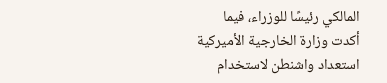المالكي رئيسًا للوزراء، فيما أكدت وزارة الخارجية الأميركية استعداد واشنطن لاستخدام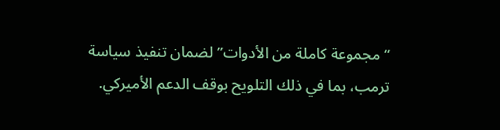“مجموعة كاملة من الأدوات” لضمان تنفيذ سياسة ترمب، بما في ذلك التلويح بوقف الدعم الأميركي.